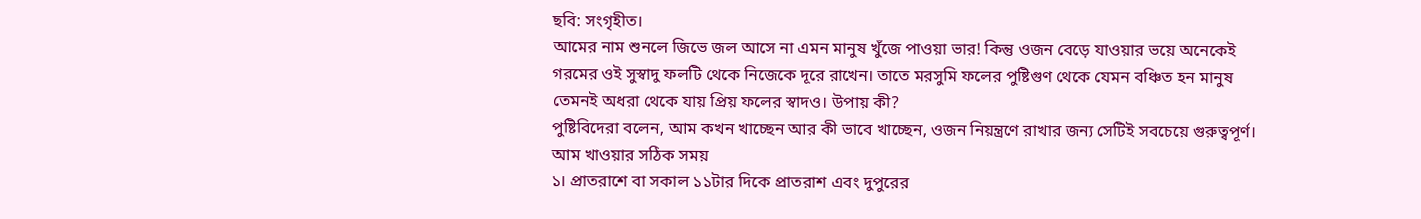ছবি: সংগৃহীত।
আমের নাম শুনলে জিভে জল আসে না এমন মানুষ খুঁজে পাওয়া ভার! কিন্তু ওজন বেড়ে যাওয়ার ভয়ে অনেকেই গরমের ওই সুস্বাদু ফলটি থেকে নিজেকে দূরে রাখেন। তাতে মরসুমি ফলের পুষ্টিগুণ থেকে যেমন বঞ্চিত হন মানুষ তেমনই অধরা থেকে যায় প্রিয় ফলের স্বাদও। উপায় কী?
পুষ্টিবিদেরা বলেন, আম কখন খাচ্ছেন আর কী ভাবে খাচ্ছেন, ওজন নিয়ন্ত্রণে রাখার জন্য সেটিই সবচেয়ে গুরুত্বপূর্ণ।
আম খাওয়ার সঠিক সময়
১। প্রাতরাশে বা সকাল ১১টার দিকে প্রাতরাশ এবং দুপুরের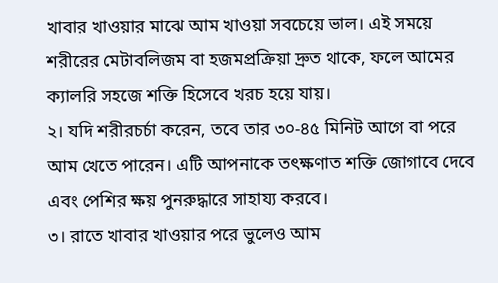খাবার খাওয়ার মাঝে আম খাওয়া সবচেয়ে ভাল। এই সময়ে শরীরের মেটাবলিজম বা হজমপ্রক্রিয়া দ্রুত থাকে, ফলে আমের ক্যালরি সহজে শক্তি হিসেবে খরচ হয়ে যায়।
২। যদি শরীরচর্চা করেন, তবে তার ৩০-৪৫ মিনিট আগে বা পরে আম খেতে পারেন। এটি আপনাকে তৎক্ষণাত শক্তি জোগাবে দেবে এবং পেশির ক্ষয় পুনরুদ্ধারে সাহায্য করবে।
৩। রাতে খাবার খাওয়ার পরে ভুলেও আম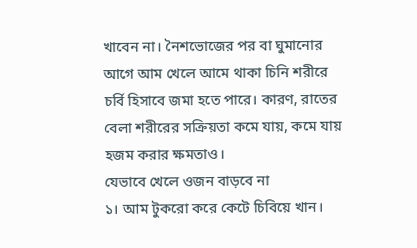খাবেন না। নৈশভোজের পর বা ঘুমানোর আগে আম খেলে আমে থাকা চিনি শরীরে চর্বি হিসাবে জমা হতে পারে। কারণ, রাতের বেলা শরীরের সক্রিয়তা কমে যায়, কমে যায় হজম করার ক্ষমতাও।
যেভাবে খেলে ওজন বাড়বে না
১। আম টুকরো করে কেটে চিবিয়ে খান।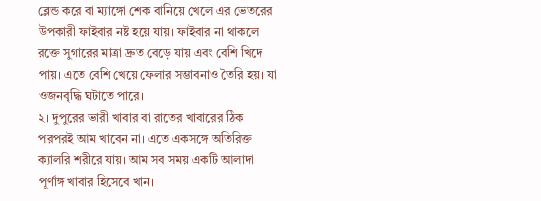ব্লেন্ড করে বা ম্যাঙ্গো শেক বানিয়ে খেলে এর ভেতরের উপকারী ফাইবার নষ্ট হয়ে যায়। ফাইবার না থাকলে রক্তে সুগারের মাত্রা দ্রুত বেড়ে যায় এবং বেশি খিদে পায়। এতে বেশি খেয়ে ফেলার সম্ভাবনাও তৈরি হয়। যা ওজনবৃদ্ধি ঘটাতে পারে।
২। দুপুরের ভারী খাবার বা রাতের খাবারের ঠিক পরপরই আম খাবেন না। এতে একসঙ্গে অতিরিক্ত ক্যালরি শরীরে যায়। আম সব সময় একটি আলাদা পূর্ণাঙ্গ খাবার হিসেবে খান।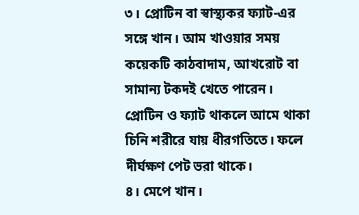৩। প্রোটিন বা স্বাস্থ্যকর ফ্যাট-এর সঙ্গে খান। আম খাওয়ার সময় কয়েকটি কাঠবাদাম, আখরোট বা সামান্য টকদই খেতে পারেন। প্রোটিন ও ফ্যাট থাকলে আমে থাকা চিনি শরীরে যায় ধীরগতিতে। ফলে দীর্ঘক্ষণ পেট ভরা থাকে।
৪। মেপে খান।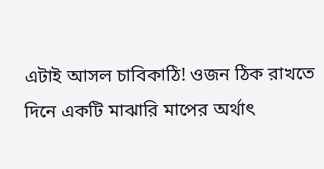এটাই আসল চাবিকাঠি! ওজন ঠিক রাখতে দিনে একটি মাঝারি মাপের অর্থাৎ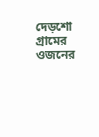দেড়শো গ্রামের ওজনের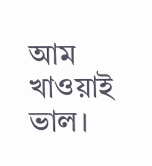আম খাওয়াই ভাল।